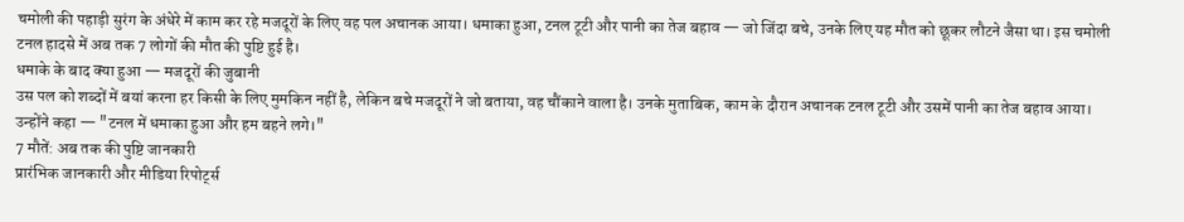चमोली की पहाड़ी सुरंग के अंधेरे में काम कर रहे मजदूरों के लिए वह पल अचानक आया। धमाका हुआ, टनल टूटी और पानी का तेज बहाव — जो जिंदा बचे, उनके लिए यह मौत को छूकर लौटने जैसा था। इस चमोली टनल हादसे में अब तक 7 लोगों की मौत की पुष्टि हुई है।
धमाके के बाद क्या हुआ — मजदूरों की जुबानी
उस पल को शब्दों में बयां करना हर किसी के लिए मुमकिन नहीं है, लेकिन बचे मजदूरों ने जो बताया, वह चौंकाने वाला है। उनके मुताबिक, काम के दौरान अचानक टनल टूटी और उसमें पानी का तेज बहाव आया। उन्होंने कहा — "टनल में धमाका हुआ और हम बहने लगे।"
7 मौतें: अब तक की पुष्टि जानकारी
प्रारंभिक जानकारी और मीडिया रिपोर्ट्स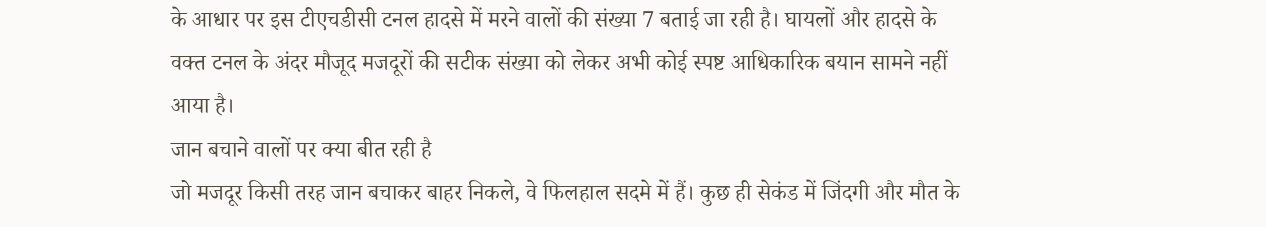के आधार पर इस टीएचडीसी टनल हादसे में मरने वालों की संख्या 7 बताई जा रही है। घायलों और हादसे के वक्त टनल के अंदर मौजूद मजदूरों की सटीक संख्या को लेकर अभी कोई स्पष्ट आधिकारिक बयान सामने नहीं आया है।
जान बचाने वालों पर क्या बीत रही है
जो मजदूर किसी तरह जान बचाकर बाहर निकले, वे फिलहाल सदमे में हैं। कुछ ही सेकंड में जिंदगी और मौत के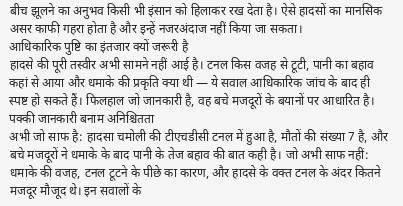बीच झूलने का अनुभव किसी भी इंसान को हिलाकर रख देता है। ऐसे हादसों का मानसिक असर काफी गहरा होता है और इन्हें नजरअंदाज नहीं किया जा सकता।
आधिकारिक पुष्टि का इंतजार क्यों जरूरी है
हादसे की पूरी तस्वीर अभी सामने नहीं आई है। टनल किस वजह से टूटी, पानी का बहाव कहां से आया और धमाके की प्रकृति क्या थी — ये सवाल आधिकारिक जांच के बाद ही स्पष्ट हो सकते हैं। फिलहाल जो जानकारी है, वह बचे मजदूरों के बयानों पर आधारित है।
पक्की जानकारी बनाम अनिश्चितता
अभी जो साफ है: हादसा चमोली की टीएचडीसी टनल में हुआ है, मौतों की संख्या 7 है, और बचे मजदूरों ने धमाके के बाद पानी के तेज बहाव की बात कही है। जो अभी साफ नहीं: धमाके की वजह, टनल टूटने के पीछे का कारण, और हादसे के वक्त टनल के अंदर कितने मजदूर मौजूद थे। इन सवालों के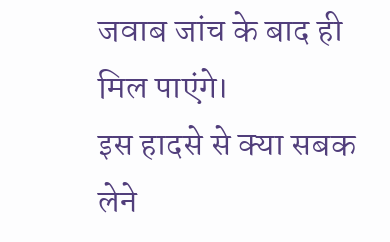जवाब जांच के बाद ही मिल पाएंगे।
इस हादसे से क्या सबक लेने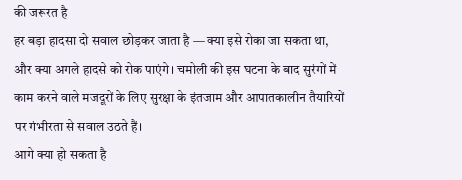की जरूरत है
हर बड़ा हादसा दो सवाल छोड़कर जाता है — क्या इसे रोका जा सकता था, और क्या अगले हादसे को रोक पाएंगे। चमोली की इस घटना के बाद सुरंगों में काम करने वाले मजदूरों के लिए सुरक्षा के इंतजाम और आपातकालीन तैयारियों पर गंभीरता से सवाल उठते हैं।
आगे क्या हो सकता है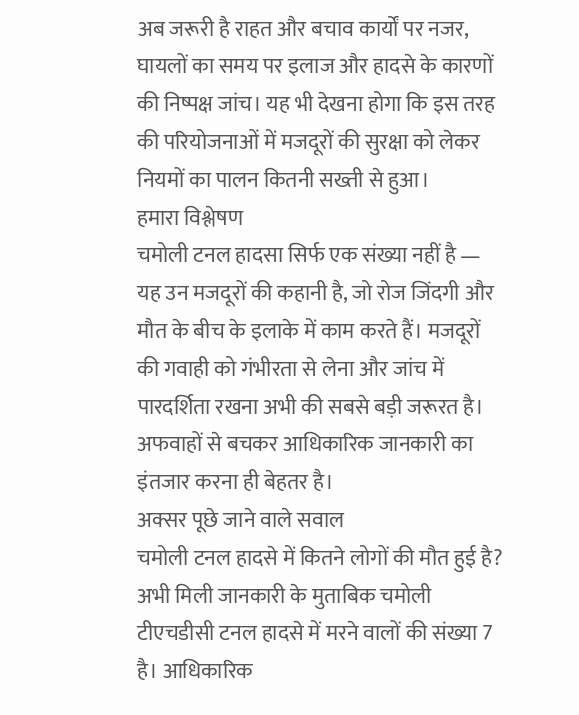अब जरूरी है राहत और बचाव कार्यों पर नजर, घायलों का समय पर इलाज और हादसे के कारणों की निष्पक्ष जांच। यह भी देखना होगा कि इस तरह की परियोजनाओं में मजदूरों की सुरक्षा को लेकर नियमों का पालन कितनी सख्ती से हुआ।
हमारा विश्लेषण
चमोली टनल हादसा सिर्फ एक संख्या नहीं है — यह उन मजदूरों की कहानी है, जो रोज जिंदगी और मौत के बीच के इलाके में काम करते हैं। मजदूरों की गवाही को गंभीरता से लेना और जांच में पारदर्शिता रखना अभी की सबसे बड़ी जरूरत है। अफवाहों से बचकर आधिकारिक जानकारी का इंतजार करना ही बेहतर है।
अक्सर पूछे जाने वाले सवाल
चमोली टनल हादसे में कितने लोगों की मौत हुई है?
अभी मिली जानकारी के मुताबिक चमोली टीएचडीसी टनल हादसे में मरने वालों की संख्या 7 है। आधिकारिक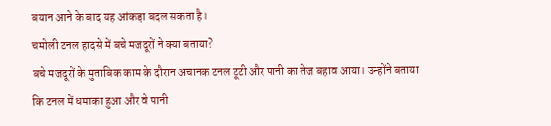बयान आने के बाद यह आंकड़ा बदल सकता है।
चमोली टनल हादसे में बचे मजदूरों ने क्या बताया?
बचे मजदूरों के मुताबिक काम के दौरान अचानक टनल टूटी और पानी का तेज बहाव आया। उन्होंने बताया कि टनल में धमाका हुआ और वे पानी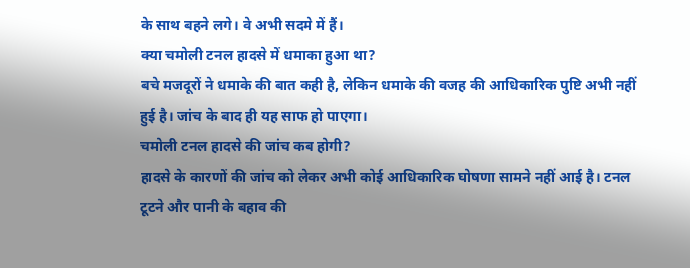के साथ बहने लगे। वे अभी सदमे में हैं।
क्या चमोली टनल हादसे में धमाका हुआ था?
बचे मजदूरों ने धमाके की बात कही है, लेकिन धमाके की वजह की आधिकारिक पुष्टि अभी नहीं हुई है। जांच के बाद ही यह साफ हो पाएगा।
चमोली टनल हादसे की जांच कब होगी?
हादसे के कारणों की जांच को लेकर अभी कोई आधिकारिक घोषणा सामने नहीं आई है। टनल टूटने और पानी के बहाव की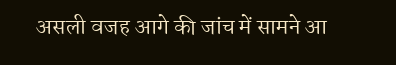असली वजह आगे की जांच में सामने आ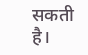सकती है।